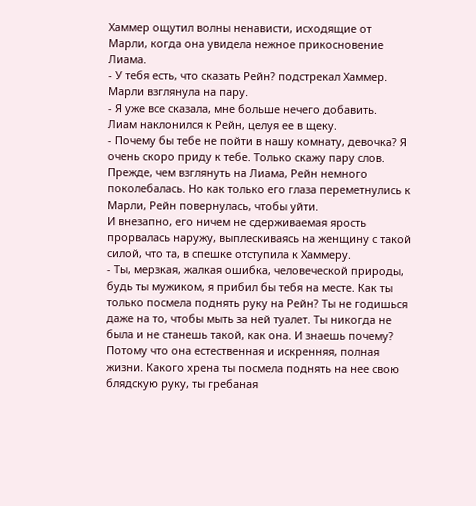Хаммер ощутил волны ненависти, исходящие от Марли, когда она увидела нежное прикосновение Лиама.
- У тебя есть, что сказать Рейн? подстрекал Хаммер.
Марли взглянула на пару.
- Я уже все сказала, мне больше нечего добавить.
Лиам наклонился к Рейн, целуя ее в щеку.
- Почему бы тебе не пойти в нашу комнату, девочка? Я очень скоро приду к тебе. Только скажу пару слов.
Прежде, чем взглянуть на Лиама, Рейн немного поколебалась. Но как только его глаза переметнулись к Марли, Рейн повернулась, чтобы уйти.
И внезапно, его ничем не сдерживаемая ярость прорвалась наружу, выплескиваясь на женщину с такой силой, что та, в спешке отступила к Хаммеру.
- Ты, мерзкая, жалкая ошибка, человеческой природы, будь ты мужиком, я прибил бы тебя на месте. Как ты только посмела поднять руку на Рейн? Ты не годишься даже на то, чтобы мыть за ней туалет. Ты никогда не была и не станешь такой, как она. И знаешь почему? Потому что она естественная и искренняя, полная жизни. Какого хрена ты посмела поднять на нее свою блядскую руку, ты гребаная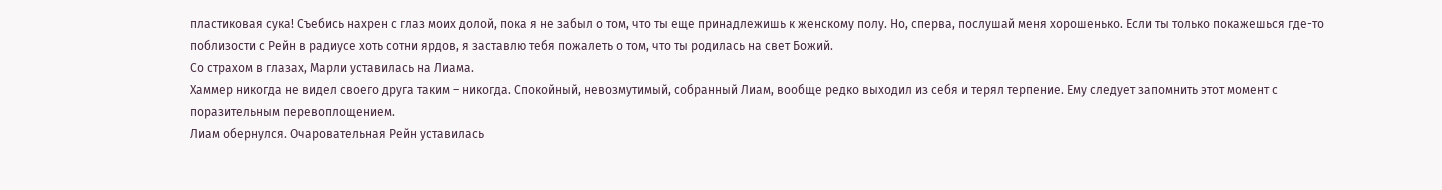пластиковая сука! Съебись нахрен с глаз моих долой, пока я не забыл о том, что ты еще принадлежишь к женскому полу. Но, сперва, послушай меня хорошенько. Если ты только покажешься где-то поблизости с Рейн в радиусе хоть сотни ярдов, я заставлю тебя пожалеть о том, что ты родилась на свет Божий.
Со страхом в глазах, Марли уставилась на Лиама.
Хаммер никогда не видел своего друга таким – никогда. Спокойный, невозмутимый, собранный Лиам, вообще редко выходил из себя и терял терпение. Ему следует запомнить этот момент с поразительным перевоплощением.
Лиам обернулся. Очаровательная Рейн уставилась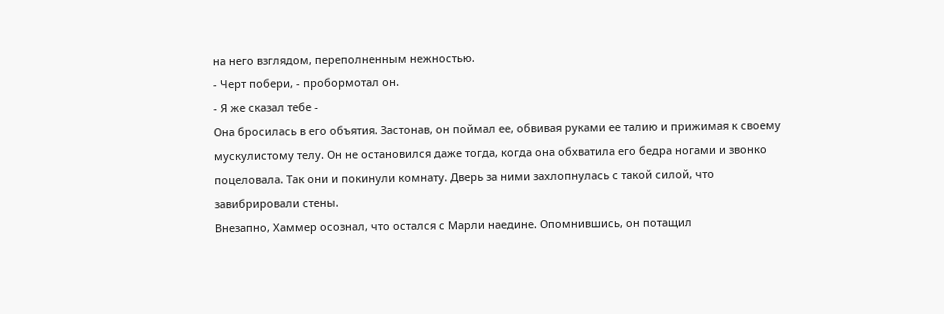на него взглядом, переполненным нежностью.
- Черт побери, - пробормотал он.
- Я же сказал тебе -
Она бросилась в его объятия. Застонав, он поймал ее, обвивая руками ее талию и прижимая к своему мускулистому телу. Он не остановился даже тогда, когда она обхватила его бедра ногами и звонко поцеловала. Так они и покинули комнату. Дверь за ними захлопнулась с такой силой, что завибрировали стены.
Внезапно, Хаммер осознал, что остался с Марли наедине. Опомнившись, он потащил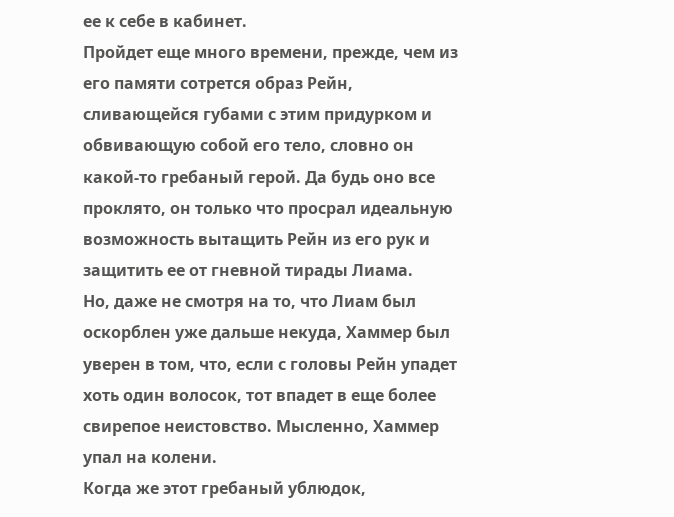ее к себе в кабинет.
Пройдет еще много времени, прежде, чем из его памяти сотрется образ Рейн, сливающейся губами с этим придурком и обвивающую собой его тело, словно он какой-то гребаный герой. Да будь оно все проклято, он только что просрал идеальную возможность вытащить Рейн из его рук и защитить ее от гневной тирады Лиама.
Но, даже не смотря на то, что Лиам был оскорблен уже дальше некуда, Хаммер был уверен в том, что, если с головы Рейн упадет хоть один волосок, тот впадет в еще более свирепое неистовство. Мысленно, Хаммер упал на колени.
Когда же этот гребаный ублюдок,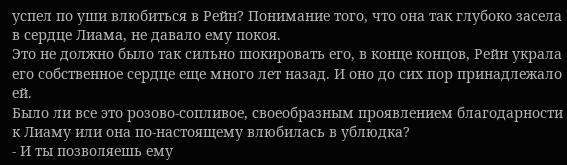успел по уши влюбиться в Рейн? Понимание того, что она так глубоко засела в сердце Лиама, не давало ему покоя.
Это не должно было так сильно шокировать его, в конце концов, Рейн украла его собственное сердце еще много лет назад. И оно до сих пор принадлежало ей.
Было ли все это розово-сопливое, своеобразным проявлением благодарности к Лиаму или она по-настоящему влюбилась в ублюдка?
- И ты позволяешь ему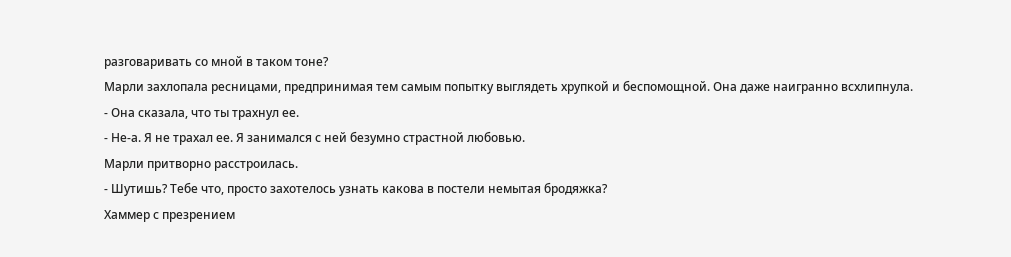разговаривать со мной в таком тоне?
Марли захлопала ресницами, предпринимая тем самым попытку выглядеть хрупкой и беспомощной. Она даже наигранно всхлипнула.
- Она сказала, что ты трахнул ее.
- Не-а. Я не трахал ее. Я занимался с ней безумно страстной любовью.
Марли притворно расстроилась.
- Шутишь? Тебе что, просто захотелось узнать какова в постели немытая бродяжка?
Хаммер с презрением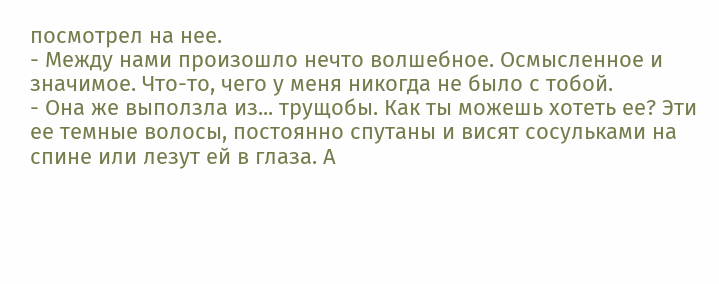посмотрел на нее.
- Между нами произошло нечто волшебное. Осмысленное и значимое. Что-то, чего у меня никогда не было с тобой.
- Она же выползла из... трущобы. Как ты можешь хотеть ее? Эти ее темные волосы, постоянно спутаны и висят сосульками на спине или лезут ей в глаза. А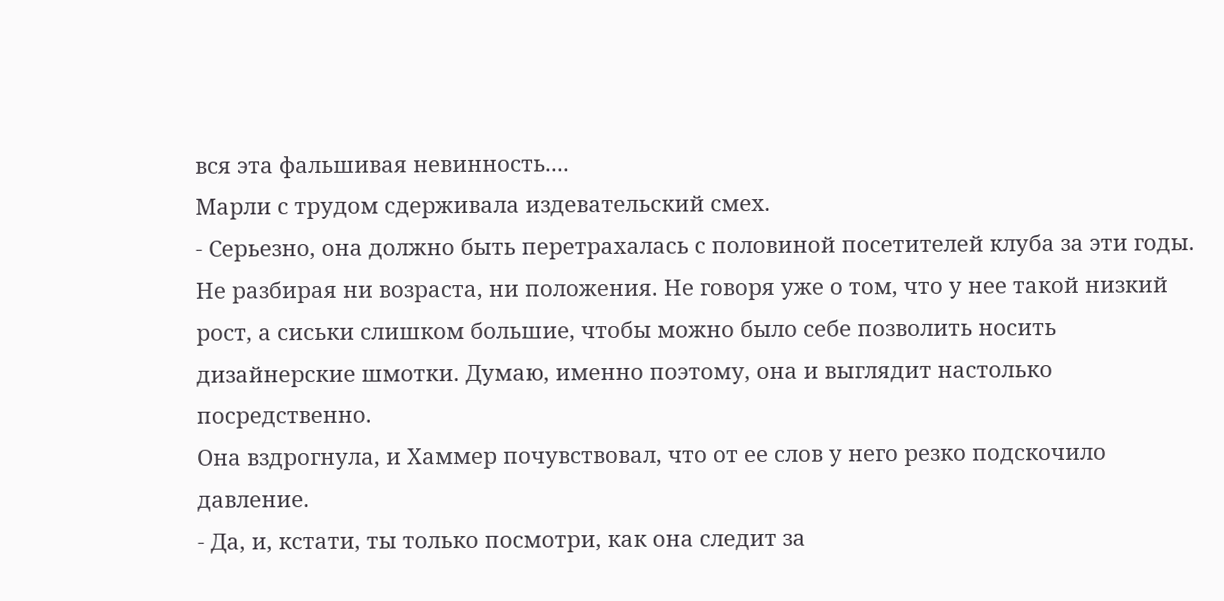вся эта фальшивая невинность....
Марли с трудом сдерживала издевательский смех.
- Серьезно, она должно быть перетрахалась с половиной посетителей клуба за эти годы. Не разбирая ни возраста, ни положения. Не говоря уже о том, что у нее такой низкий рост, а сиськи слишком большие, чтобы можно было себе позволить носить дизайнерские шмотки. Думаю, именно поэтому, она и выглядит настолько посредственно.
Она вздрогнула, и Хаммер почувствовал, что от ее слов у него резко подскочило давление.
- Да, и, кстати, ты только посмотри, как она следит за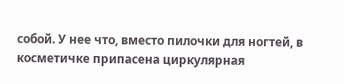собой. У нее что, вместо пилочки для ногтей, в косметичке припасена циркулярная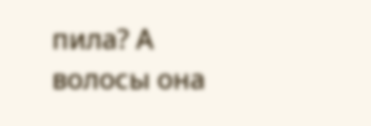пила? А волосы она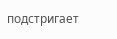подстригает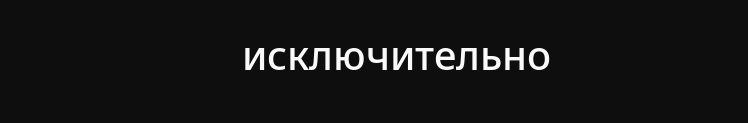исключительно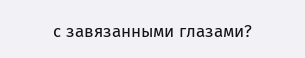с завязанными глазами?